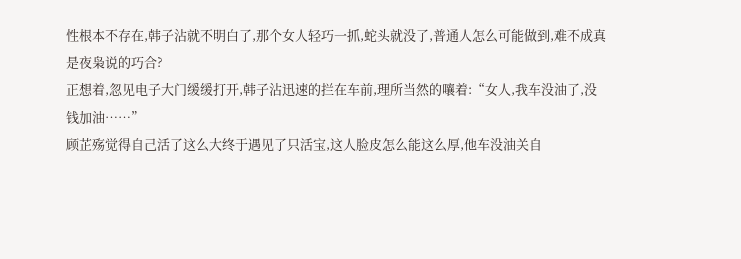性根本不存在,韩子沾就不明白了,那个女人轻巧一抓,蛇头就没了,普通人怎么可能做到,难不成真是夜枭说的巧合?
正想着,忽见电子大门缓缓打开,韩子沾迅速的拦在车前,理所当然的嚷着:“女人,我车没油了,没钱加油……”
顾芷殇觉得自己活了这么大终于遇见了只活宝,这人脸皮怎么能这么厚,他车没油关自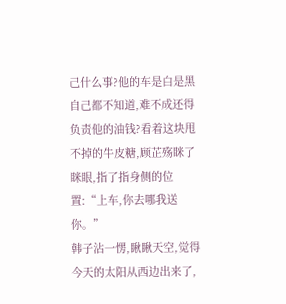己什么事?他的车是白是黑自己都不知道,难不成还得负责他的油钱?看着这块甩不掉的牛皮糖,顾芷殇眯了眯眼,指了指身侧的位置:“上车,你去哪我送你。”
韩子沾一愣,瞅瞅天空,觉得今天的太阳从西边出来了,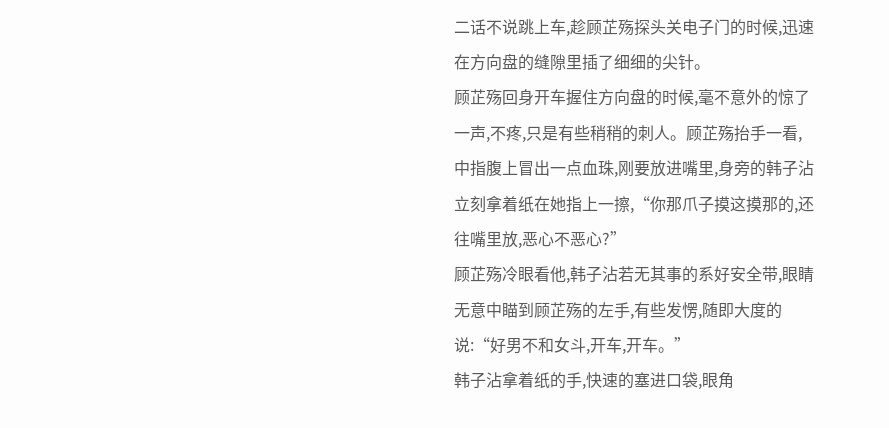二话不说跳上车,趁顾芷殇探头关电子门的时候,迅速在方向盘的缝隙里插了细细的尖针。
顾芷殇回身开车握住方向盘的时候,毫不意外的惊了一声,不疼,只是有些稍稍的刺人。顾芷殇抬手一看,中指腹上冒出一点血珠,刚要放进嘴里,身旁的韩子沾立刻拿着纸在她指上一擦,“你那爪子摸这摸那的,还往嘴里放,恶心不恶心?”
顾芷殇冷眼看他,韩子沾若无其事的系好安全带,眼睛无意中瞄到顾芷殇的左手,有些发愣,随即大度的说:“好男不和女斗,开车,开车。”
韩子沾拿着纸的手,快速的塞进口袋,眼角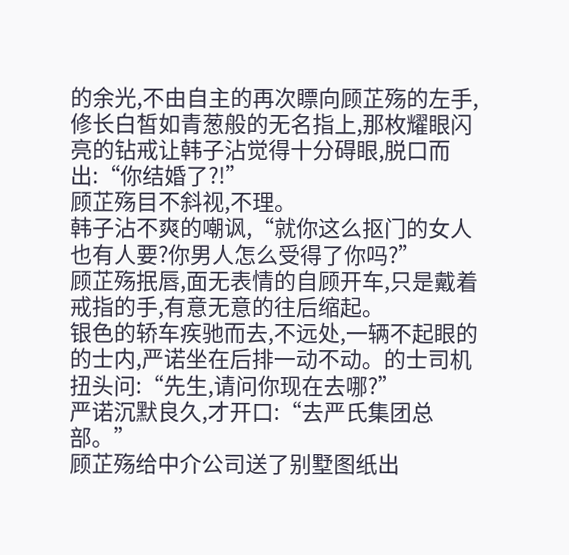的余光,不由自主的再次瞟向顾芷殇的左手,修长白皙如青葱般的无名指上,那枚耀眼闪亮的钻戒让韩子沾觉得十分碍眼,脱口而出:“你结婚了?!”
顾芷殇目不斜视,不理。
韩子沾不爽的嘲讽,“就你这么抠门的女人也有人要?你男人怎么受得了你吗?”
顾芷殇抿唇,面无表情的自顾开车,只是戴着戒指的手,有意无意的往后缩起。
银色的轿车疾驰而去,不远处,一辆不起眼的的士内,严诺坐在后排一动不动。的士司机扭头问:“先生,请问你现在去哪?”
严诺沉默良久,才开口:“去严氏集团总部。”
顾芷殇给中介公司送了别墅图纸出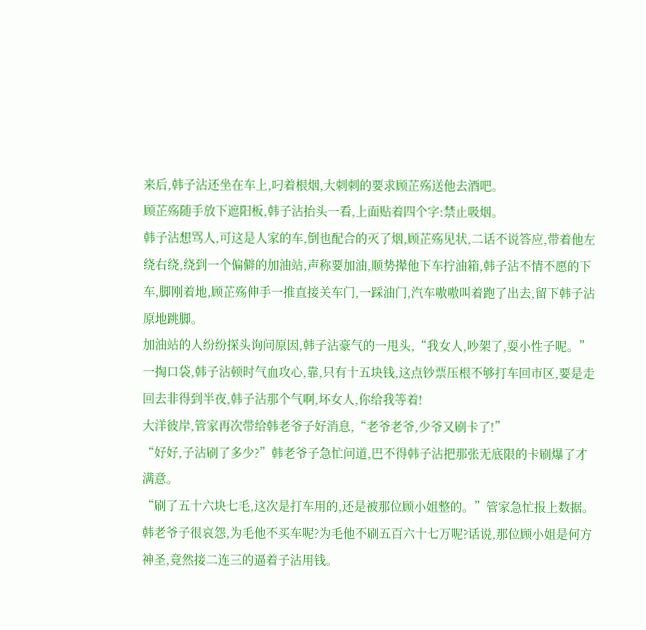来后,韩子沾还坐在车上,叼着根烟,大刺刺的要求顾芷殇送他去酒吧。
顾芷殇随手放下遮阳板,韩子沾抬头一看,上面贴着四个字:禁止吸烟。
韩子沾想骂人,可这是人家的车,倒也配合的灭了烟,顾芷殇见状,二话不说答应,带着他左绕右绕,绕到一个偏僻的加油站,声称要加油,顺势撵他下车拧油箱,韩子沾不情不愿的下车,脚刚着地,顾芷殇伸手一推直接关车门,一踩油门,汽车嗷嗷叫着跑了出去,留下韩子沾原地跳脚。
加油站的人纷纷探头询问原因,韩子沾豪气的一甩头,“我女人,吵架了,耍小性子呢。”
一掏口袋,韩子沾顿时气血攻心,靠,只有十五块钱,这点钞票压根不够打车回市区,要是走回去非得到半夜,韩子沾那个气啊,坏女人,你给我等着!
大洋彼岸,管家再次带给韩老爷子好消息,“老爷老爷,少爷又刷卡了!”
“好好,子沾刷了多少?”韩老爷子急忙问道,巴不得韩子沾把那张无底限的卡刷爆了才满意。
“刷了五十六块七毛,这次是打车用的,还是被那位顾小姐整的。”管家急忙报上数据。
韩老爷子很哀怨,为毛他不买车呢?为毛他不刷五百六十七万呢?话说,那位顾小姐是何方神圣,竟然接二连三的逼着子沾用钱。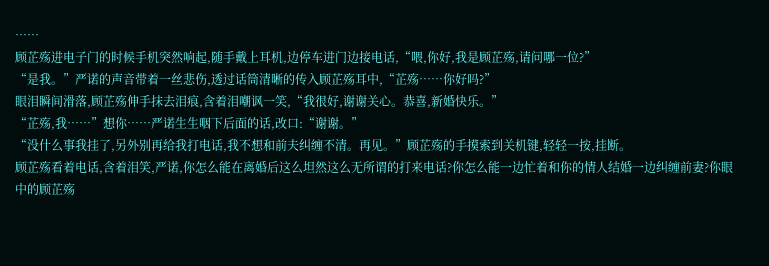……
顾芷殇进电子门的时候手机突然响起,随手戴上耳机,边停车进门边接电话,“喂,你好,我是顾芷殇,请问哪一位?”
“是我。”严诺的声音带着一丝悲伤,透过话筒清晰的传入顾芷殇耳中,“芷殇……你好吗?”
眼泪瞬间滑落,顾芷殇伸手抹去泪痕,含着泪嘲讽一笑,“我很好,谢谢关心。恭喜,新婚快乐。”
“芷殇,我……”想你……严诺生生咽下后面的话,改口:“谢谢。”
“没什么事我挂了,另外别再给我打电话,我不想和前夫纠缠不清。再见。”顾芷殇的手摸索到关机键,轻轻一按,挂断。
顾芷殇看着电话,含着泪笑,严诺,你怎么能在离婚后这么坦然这么无所谓的打来电话?你怎么能一边忙着和你的情人结婚一边纠缠前妻?你眼中的顾芷殇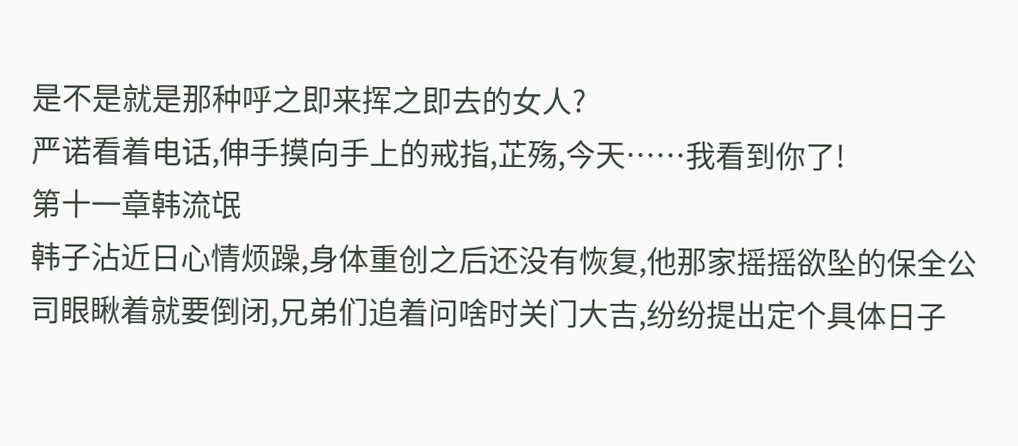是不是就是那种呼之即来挥之即去的女人?
严诺看着电话,伸手摸向手上的戒指,芷殇,今天……我看到你了!
第十一章韩流氓
韩子沾近日心情烦躁,身体重创之后还没有恢复,他那家摇摇欲坠的保全公司眼瞅着就要倒闭,兄弟们追着问啥时关门大吉,纷纷提出定个具体日子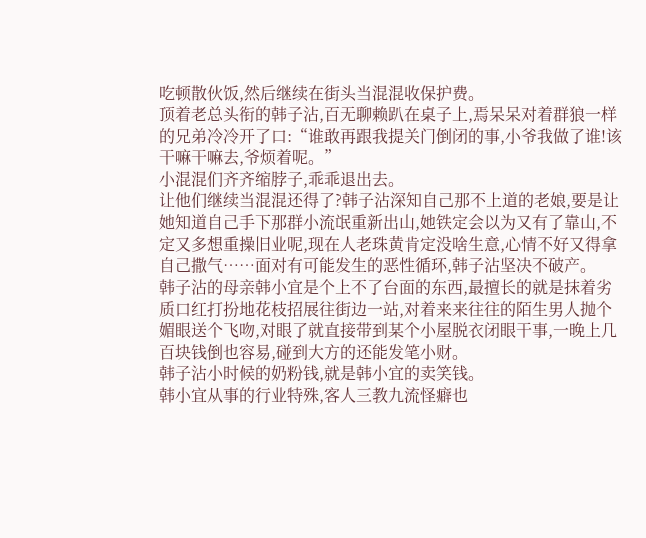吃顿散伙饭,然后继续在街头当混混收保护费。
顶着老总头衔的韩子沾,百无聊赖趴在桌子上,焉呆呆对着群狼一样的兄弟冷冷开了口:“谁敢再跟我提关门倒闭的事,小爷我做了谁!该干嘛干嘛去,爷烦着呢。”
小混混们齐齐缩脖子,乖乖退出去。
让他们继续当混混还得了?韩子沾深知自己那不上道的老娘,要是让她知道自己手下那群小流氓重新出山,她铁定会以为又有了靠山,不定又多想重操旧业呢,现在人老珠黄肯定没啥生意,心情不好又得拿自己撒气……面对有可能发生的恶性循环,韩子沾坚决不破产。
韩子沾的母亲韩小宜是个上不了台面的东西,最擅长的就是抹着劣质口红打扮地花枝招展往街边一站,对着来来往往的陌生男人抛个媚眼送个飞吻,对眼了就直接带到某个小屋脱衣闭眼干事,一晚上几百块钱倒也容易,碰到大方的还能发笔小财。
韩子沾小时候的奶粉钱,就是韩小宜的卖笑钱。
韩小宜从事的行业特殊,客人三教九流怪癖也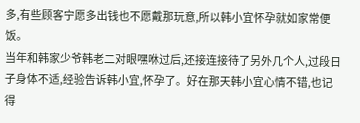多,有些顾客宁愿多出钱也不愿戴那玩意,所以韩小宜怀孕就如家常便饭。
当年和韩家少爷韩老二对眼嘿咻过后,还接连接待了另外几个人,过段日子身体不适,经验告诉韩小宜,怀孕了。好在那天韩小宜心情不错,也记得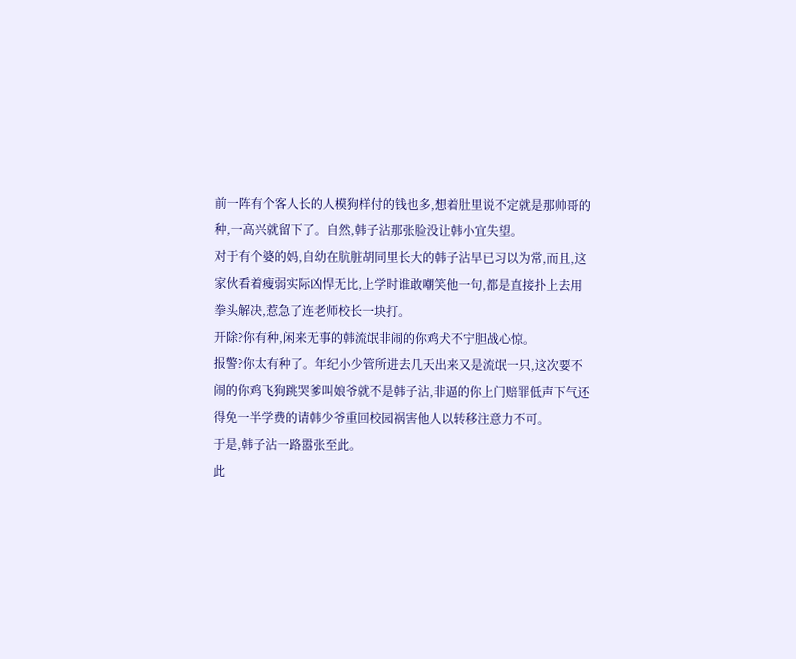前一阵有个客人长的人模狗样付的钱也多,想着肚里说不定就是那帅哥的种,一高兴就留下了。自然,韩子沾那张脸没让韩小宜失望。
对于有个婆的妈,自幼在肮脏胡同里长大的韩子沾早已习以为常,而且,这家伙看着瘦弱实际凶悍无比,上学时谁敢嘲笑他一句,都是直接扑上去用拳头解决,惹急了连老师校长一块打。
开除?你有种,闲来无事的韩流氓非闹的你鸡犬不宁胆战心惊。
报警?你太有种了。年纪小少管所进去几天出来又是流氓一只,这次要不闹的你鸡飞狗跳哭爹叫娘爷就不是韩子沾,非逼的你上门赔罪低声下气还得免一半学费的请韩少爷重回校园祸害他人以转移注意力不可。
于是,韩子沾一路嚣张至此。
此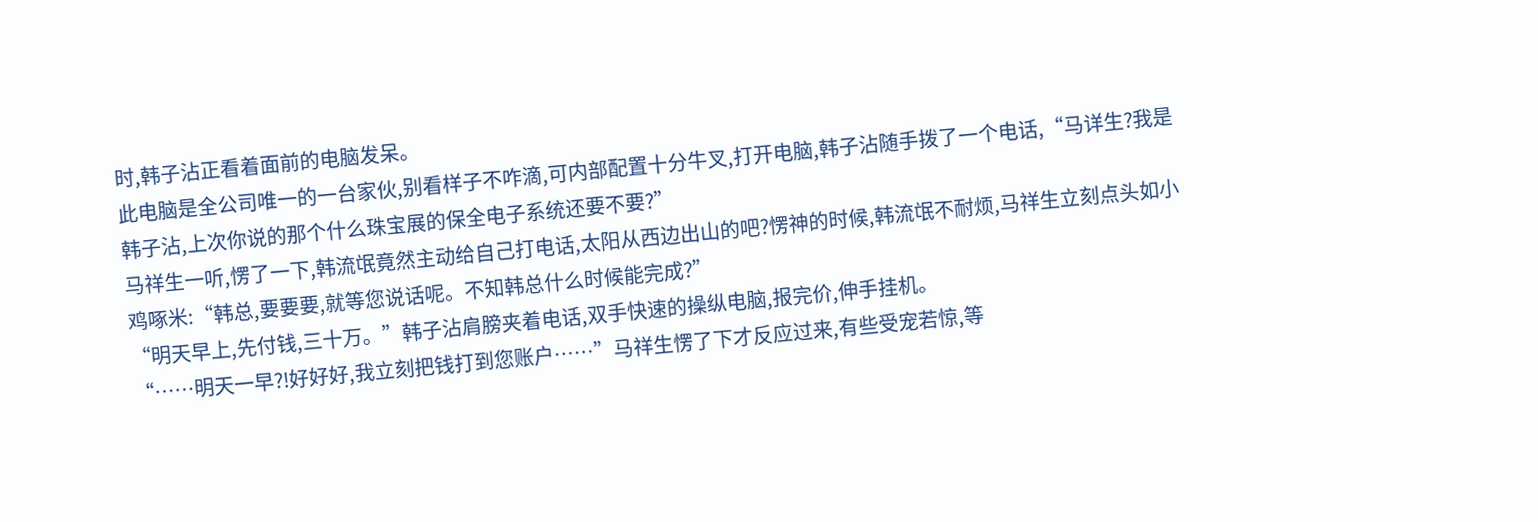时,韩子沾正看着面前的电脑发呆。
此电脑是全公司唯一的一台家伙,别看样子不咋滴,可内部配置十分牛叉,打开电脑,韩子沾随手拨了一个电话,“马详生?我是韩子沾,上次你说的那个什么珠宝展的保全电子系统还要不要?”
马祥生一听,愣了一下,韩流氓竟然主动给自己打电话,太阳从西边出山的吧?愣神的时候,韩流氓不耐烦,马祥生立刻点头如小鸡啄米:“韩总,要要要,就等您说话呢。不知韩总什么时候能完成?”
“明天早上,先付钱,三十万。”韩子沾肩膀夹着电话,双手快速的操纵电脑,报完价,伸手挂机。
“……明天一早?!好好好,我立刻把钱打到您账户……”马祥生愣了下才反应过来,有些受宠若惊,等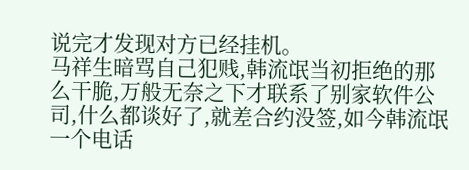说完才发现对方已经挂机。
马祥生暗骂自己犯贱,韩流氓当初拒绝的那么干脆,万般无奈之下才联系了别家软件公司,什么都谈好了,就差合约没签,如今韩流氓一个电话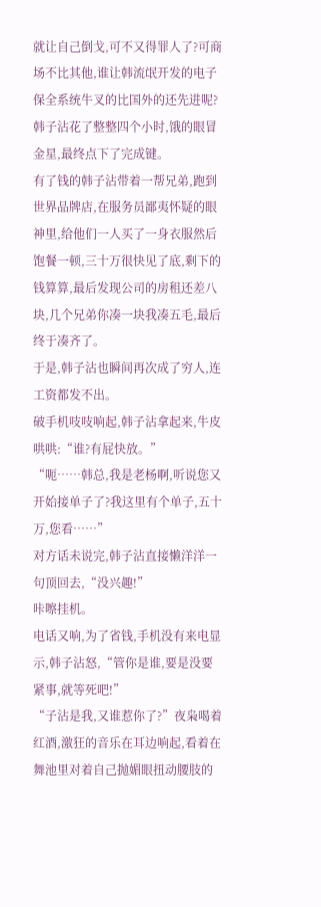就让自己倒戈,可不又得罪人了?可商场不比其他,谁让韩流氓开发的电子保全系统牛叉的比国外的还先进呢?
韩子沾花了整整四个小时,饿的眼冒金星,最终点下了完成键。
有了钱的韩子沾带着一帮兄弟,跑到世界品牌店,在服务员鄙夷怀疑的眼神里,给他们一人买了一身衣服然后饱餐一顿,三十万很快见了底,剩下的钱算算,最后发现公司的房租还差八块,几个兄弟你凑一块我凑五毛,最后终于凑齐了。
于是,韩子沾也瞬间再次成了穷人,连工资都发不出。
破手机吱吱响起,韩子沾拿起来,牛皮哄哄:“谁?有屁快放。”
“呃……韩总,我是老杨啊,听说您又开始接单子了?我这里有个单子,五十万,您看……”
对方话未说完,韩子沾直接懒洋洋一句顶回去,“没兴趣!”
咔嚓挂机。
电话又响,为了省钱,手机没有来电显示,韩子沾怒,“管你是谁,要是没要紧事,就等死吧!”
“子沾是我,又谁惹你了?”夜枭喝着红酒,激狂的音乐在耳边响起,看着在舞池里对着自己抛媚眼扭动腰肢的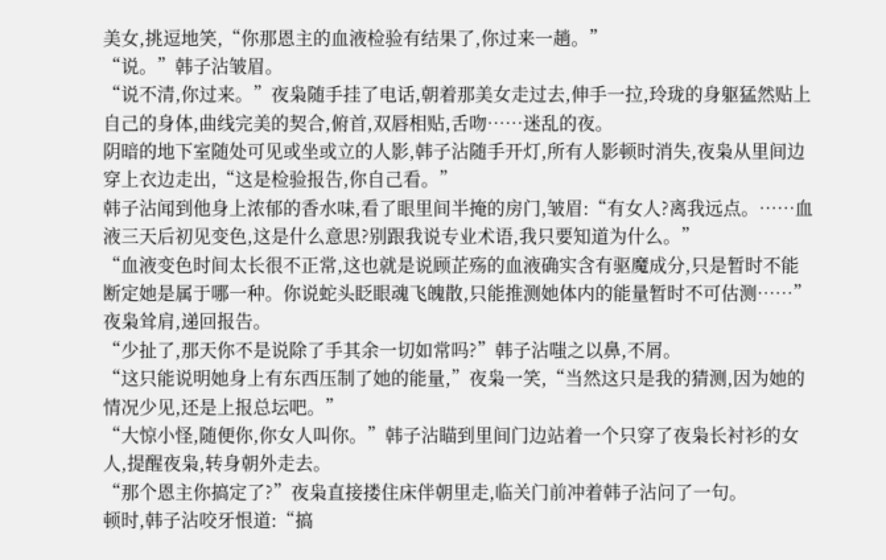美女,挑逗地笑,“你那恩主的血液检验有结果了,你过来一趟。”
“说。”韩子沾皱眉。
“说不清,你过来。”夜枭随手挂了电话,朝着那美女走过去,伸手一拉,玲珑的身躯猛然贴上自己的身体,曲线完美的契合,俯首,双唇相贴,舌吻……迷乱的夜。
阴暗的地下室随处可见或坐或立的人影,韩子沾随手开灯,所有人影顿时消失,夜枭从里间边穿上衣边走出,“这是检验报告,你自己看。”
韩子沾闻到他身上浓郁的香水味,看了眼里间半掩的房门,皱眉:“有女人?离我远点。……血液三天后初见变色,这是什么意思?别跟我说专业术语,我只要知道为什么。”
“血液变色时间太长很不正常,这也就是说顾芷殇的血液确实含有驱魔成分,只是暂时不能断定她是属于哪一种。你说蛇头眨眼魂飞魄散,只能推测她体内的能量暂时不可估测……”夜枭耸肩,递回报告。
“少扯了,那天你不是说除了手其余一切如常吗?”韩子沾嗤之以鼻,不屑。
“这只能说明她身上有东西压制了她的能量,”夜枭一笑,“当然这只是我的猜测,因为她的情况少见,还是上报总坛吧。”
“大惊小怪,随便你,你女人叫你。”韩子沾瞄到里间门边站着一个只穿了夜枭长衬衫的女人,提醒夜枭,转身朝外走去。
“那个恩主你搞定了?”夜枭直接搂住床伴朝里走,临关门前冲着韩子沾问了一句。
顿时,韩子沾咬牙恨道:“搞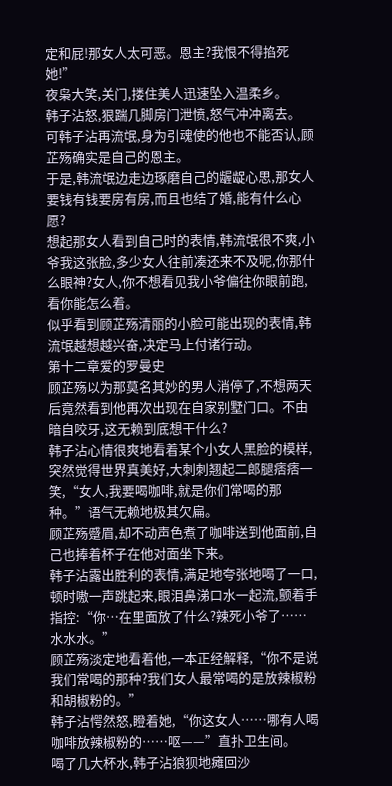定和屁!那女人太可恶。恩主?我恨不得掐死她!”
夜枭大笑,关门,搂住美人迅速坠入温柔乡。
韩子沾怒,狠踹几脚房门泄愤,怒气冲冲离去。
可韩子沾再流氓,身为引魂使的他也不能否认,顾芷殇确实是自己的恩主。
于是,韩流氓边走边琢磨自己的龌龊心思,那女人要钱有钱要房有房,而且也结了婚,能有什么心愿?
想起那女人看到自己时的表情,韩流氓很不爽,小爷我这张脸,多少女人往前凑还来不及呢,你那什么眼神?女人,你不想看见我小爷偏往你眼前跑,看你能怎么着。
似乎看到顾芷殇清丽的小脸可能出现的表情,韩流氓越想越兴奋,决定马上付诸行动。
第十二章爱的罗曼史
顾芷殇以为那莫名其妙的男人消停了,不想两天后竟然看到他再次出现在自家别墅门口。不由暗自咬牙,这无赖到底想干什么?
韩子沾心情很爽地看着某个小女人黑脸的模样,突然觉得世界真美好,大刺刺翘起二郎腿痞痞一笑,“女人,我要喝咖啡,就是你们常喝的那种。”语气无赖地极其欠扁。
顾芷殇蹙眉,却不动声色煮了咖啡送到他面前,自己也捧着杯子在他对面坐下来。
韩子沾露出胜利的表情,满足地夸张地喝了一口,顿时嗷一声跳起来,眼泪鼻涕口水一起流,颤着手指控:“你…在里面放了什么?辣死小爷了……水水水。”
顾芷殇淡定地看着他,一本正经解释,“你不是说我们常喝的那种?我们女人最常喝的是放辣椒粉和胡椒粉的。”
韩子沾愕然怒,瞪着她,“你这女人……哪有人喝咖啡放辣椒粉的……呕——”直扑卫生间。
喝了几大杯水,韩子沾狼狈地瘫回沙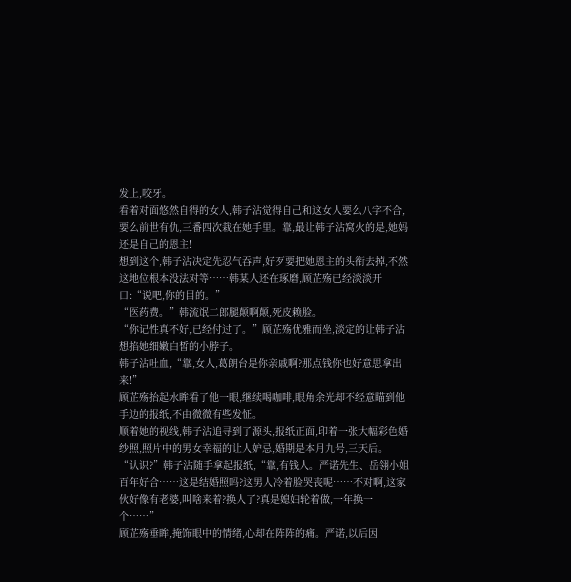发上,咬牙。
看着对面悠然自得的女人,韩子沾觉得自己和这女人要么八字不合,要么前世有仇,三番四次栽在她手里。靠,最让韩子沾窝火的是,她妈还是自己的恩主!
想到这个,韩子沾决定先忍气吞声,好歹要把她恩主的头衔去掉,不然这地位根本没法对等……韩某人还在琢磨,顾芷殇已经淡淡开口:“说吧,你的目的。”
“医药费。”韩流氓二郎腿颠啊颠,死皮赖脸。
“你记性真不好,已经付过了。”顾芷殇优雅而坐,淡定的让韩子沾想掐她细嫩白皙的小脖子。
韩子沾吐血,“靠,女人,葛朗台是你亲戚啊?那点钱你也好意思拿出来!”
顾芷殇抬起水眸看了他一眼,继续喝咖啡,眼角余光却不经意瞄到他手边的报纸,不由微微有些发怔。
顺着她的视线,韩子沾追寻到了源头,报纸正面,印着一张大幅彩色婚纱照,照片中的男女幸福的让人妒忌,婚期是本月九号,三天后。
“认识?”韩子沾随手拿起报纸,“靠,有钱人。严诺先生、岳翎小姐百年好合……这是结婚照吗?这男人冷着脸哭丧呢……不对啊,这家伙好像有老婆,叫啥来着?换人了?真是媳妇轮着做,一年换一个……”
顾芷殇垂眸,掩饰眼中的情绪,心却在阵阵的痛。严诺,以后因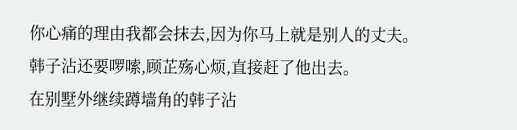你心痛的理由我都会抹去,因为你马上就是别人的丈夫。
韩子沾还要啰嗦,顾芷殇心烦,直接赶了他出去。
在别墅外继续蹲墙角的韩子沾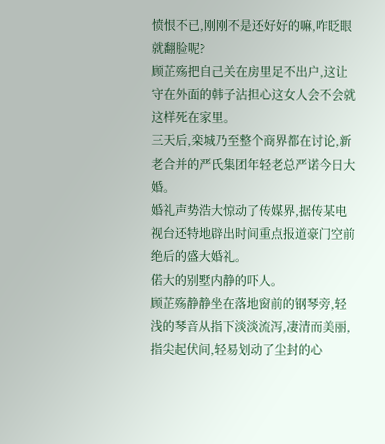愤恨不已,刚刚不是还好好的嘛,咋眨眼就翻脸呢?
顾芷殇把自己关在房里足不出户,这让守在外面的韩子沾担心这女人会不会就这样死在家里。
三天后,栾城乃至整个商界都在讨论,新老合并的严氏集团年轻老总严诺今日大婚。
婚礼声势浩大惊动了传媒界,据传某电视台还特地辟出时间重点报道豪门空前绝后的盛大婚礼。
偌大的别墅内静的吓人。
顾芷殇静静坐在落地窗前的钢琴旁,轻浅的琴音从指下淡淡流泻,凄清而美丽,指尖起伏间,轻易划动了尘封的心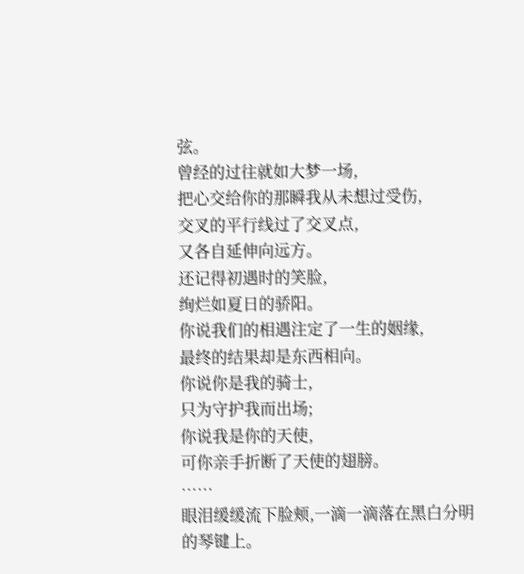弦。
曾经的过往就如大梦一场,
把心交给你的那瞬我从未想过受伤,
交叉的平行线过了交叉点,
又各自延伸向远方。
还记得初遇时的笑脸,
绚烂如夏日的骄阳。
你说我们的相遇注定了一生的姻缘,
最终的结果却是东西相向。
你说你是我的骑士,
只为守护我而出场;
你说我是你的天使,
可你亲手折断了天使的翅膀。
……
眼泪缓缓流下脸颊,一滴一滴落在黑白分明的琴键上。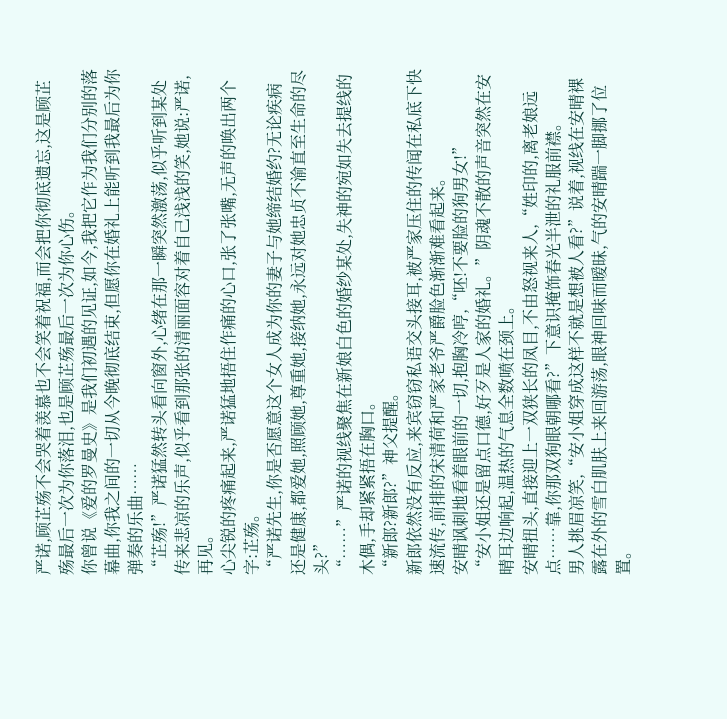严诺,顾芷殇不会哭着羡慕也不会笑着祝福,而会把你彻底遗忘,这是顾芷殇最后一次为你落泪,也是顾芷殇最后一次为你心伤。
你曾说《爱的罗曼史》是我们初遇的见证,如今,我把它作为我们分别的落幕曲,你我之间的一切从今晚彻底结束,但愿你在婚礼上能听到我最后为你弹奏的乐曲……
“芷殇!”严诺猛然转头看向窗外,心绪在那一瞬突然激荡,似乎听到某处传来悲凉的乐声,似乎看到那张的清丽面容对着自己浅浅的笑,她说:严诺,再见。
心尖锐的疼痛起来,严诺猛地捂住作痛的心口,张了张嘴,无声的唤出两个字:芷殇。
“严诺先生,你是否愿意这个女人成为你的妻子与她缔结婚约?无论疾病还是健康,都爱她,照顾她,尊重她,接纳她,永远对她忠贞不渝直至生命的尽头?”
“……”严诺的视线聚焦在新娘白色的婚纱某处,失神的宛如失去提线的木偶,手却紧紧捂在胸口。
“新郎?新郎?”神父提醒。
新郎依然没有反应,来宾窃窃私语交头接耳,被严家压住的传闻在私底下快速流传,前排的宋清荷和严家老爷严爵脸色渐渐难看起来。
安晴讽刺地看着眼前的一切,抱胸冷哼,“呸!不要脸的狗男女!”
“安小姐还是留点口德,好歹是人家的婚礼。”阴魂不散的声音突然在安晴耳边响起,温热的气息全数喷在颈上。
安晴扭头,直接迎上一双狭长的凤目,不由怒视来人,“姓印的,离老娘远点……靠,你那双狗眼朝哪看?”下意识掩饰春光半泄的礼服前襟。
男人挑眉凉笑,“安小姐穿成这样不就是想被人看?”说着,视线在安晴裸露在外的雪白肌肤上来回游荡,眼神回味而暧昧,气的安晴踹一脚挪了位置。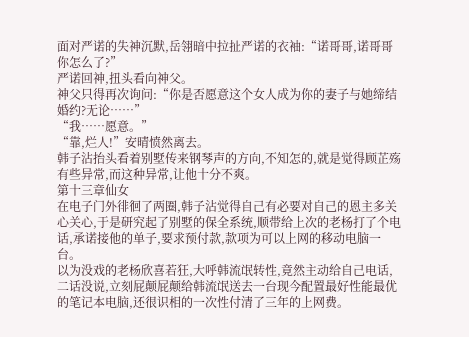面对严诺的失神沉默,岳翎暗中拉扯严诺的衣袖:“诺哥哥,诺哥哥你怎么了?”
严诺回神,扭头看向神父。
神父只得再次询问:“你是否愿意这个女人成为你的妻子与她缔结婚约?无论……”
“我……愿意。”
“靠,烂人!”安晴愤然离去。
韩子沾抬头看着别墅传来钢琴声的方向,不知怎的,就是觉得顾芷殇有些异常,而这种异常,让他十分不爽。
第十三章仙女
在电子门外徘徊了两圈,韩子沾觉得自己有必要对自己的恩主多关心关心,于是研究起了别墅的保全系统,顺带给上次的老杨打了个电话,承诺接他的单子,要求预付款,款项为可以上网的移动电脑一台。
以为没戏的老杨欣喜若狂,大呼韩流氓转性,竟然主动给自己电话,二话没说,立刻屁颠屁颠给韩流氓送去一台现今配置最好性能最优的笔记本电脑,还很识相的一次性付清了三年的上网费。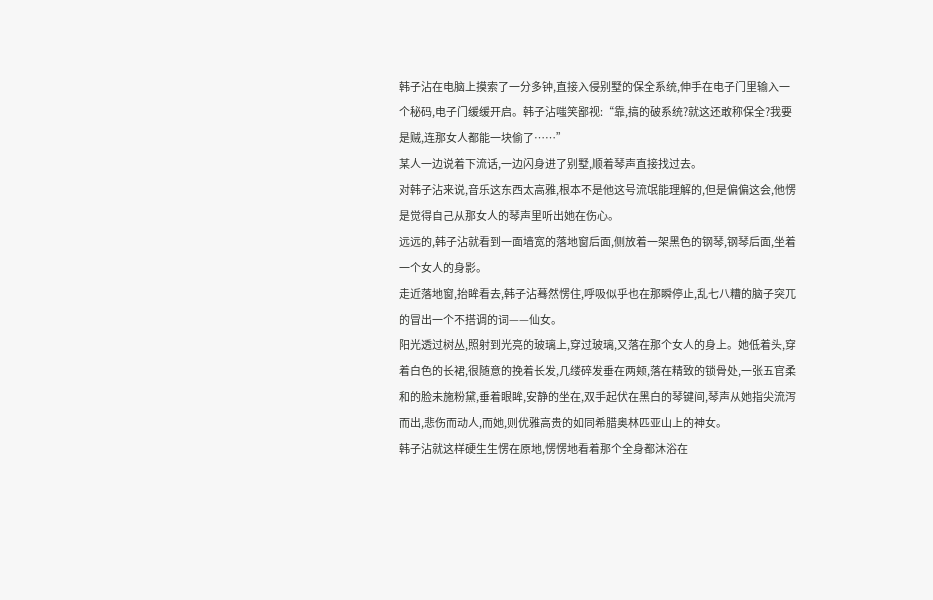韩子沾在电脑上摸索了一分多钟,直接入侵别墅的保全系统,伸手在电子门里输入一个秘码,电子门缓缓开启。韩子沾嗤笑鄙视:“靠,搞的破系统?就这还敢称保全?我要是贼,连那女人都能一块偷了……”
某人一边说着下流话,一边闪身进了别墅,顺着琴声直接找过去。
对韩子沾来说,音乐这东西太高雅,根本不是他这号流氓能理解的,但是偏偏这会,他愣是觉得自己从那女人的琴声里听出她在伤心。
远远的,韩子沾就看到一面墙宽的落地窗后面,侧放着一架黑色的钢琴,钢琴后面,坐着一个女人的身影。
走近落地窗,抬眸看去,韩子沾蓦然愣住,呼吸似乎也在那瞬停止,乱七八糟的脑子突兀的冒出一个不搭调的词——仙女。
阳光透过树丛,照射到光亮的玻璃上,穿过玻璃,又落在那个女人的身上。她低着头,穿着白色的长裙,很随意的挽着长发,几缕碎发垂在两颊,落在精致的锁骨处,一张五官柔和的脸未施粉黛,垂着眼眸,安静的坐在,双手起伏在黑白的琴键间,琴声从她指尖流泻而出,悲伤而动人,而她,则优雅高贵的如同希腊奥林匹亚山上的神女。
韩子沾就这样硬生生愣在原地,愣愣地看着那个全身都沐浴在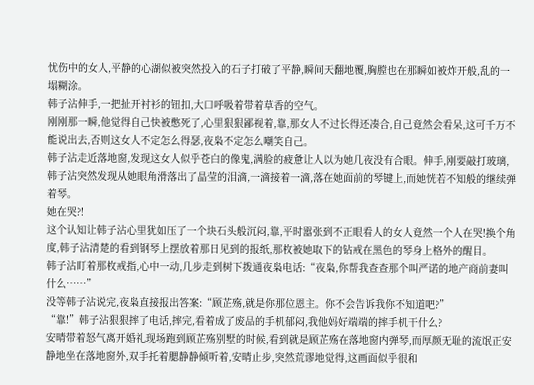忧伤中的女人,平静的心湖似被突然投入的石子打破了平静,瞬间天翻地覆,胸膛也在那瞬如被炸开般,乱的一塌糊涂。
韩子沾伸手,一把扯开衬衫的钮扣,大口呼吸着带着草香的空气。
刚刚那一瞬,他觉得自己快被憋死了,心里狠狠鄙视着,靠,那女人不过长得还凑合,自己竟然会看呆,这可千万不能说出去,否则这女人不定怎么得瑟,夜枭不定怎么嘲笑自己。
韩子沾走近落地窗,发现这女人似乎苍白的像鬼,满脸的疲惫让人以为她几夜没有合眼。伸手,刚要敲打玻璃,韩子沾突然发现从她眼角滑落出了晶莹的泪滴,一滴接着一滴,落在她面前的琴键上,而她恍若不知般的继续弹着琴。
她在哭?!
这个认知让韩子沾心里犹如压了一个块石头般沉闷,靠,平时嚣张到不正眼看人的女人竟然一个人在哭!换个角度,韩子沾清楚的看到钢琴上摆放着那日见到的报纸,那枚被她取下的钻戒在黑色的琴身上格外的醒目。
韩子沾盯着那枚戒指,心中一动,几步走到树下拨通夜枭电话:“夜枭,你帮我查查那个叫严诺的地产商前妻叫什么……”
没等韩子沾说完,夜枭直接报出答案:“顾芷殇,就是你那位恩主。你不会告诉我你不知道吧?”
“靠!”韩子沾狠狠摔了电话,摔完,看着成了废品的手机郁闷,我他妈好端端的摔手机干什么?
安晴带着怒气离开婚礼现场跑到顾芷殇别墅的时候,看到就是顾芷殇在落地窗内弹琴,而厚颜无耻的流氓正安静地坐在落地窗外,双手托着腮静静倾听着,安晴止步,突然荒谬地觉得,这画面似乎很和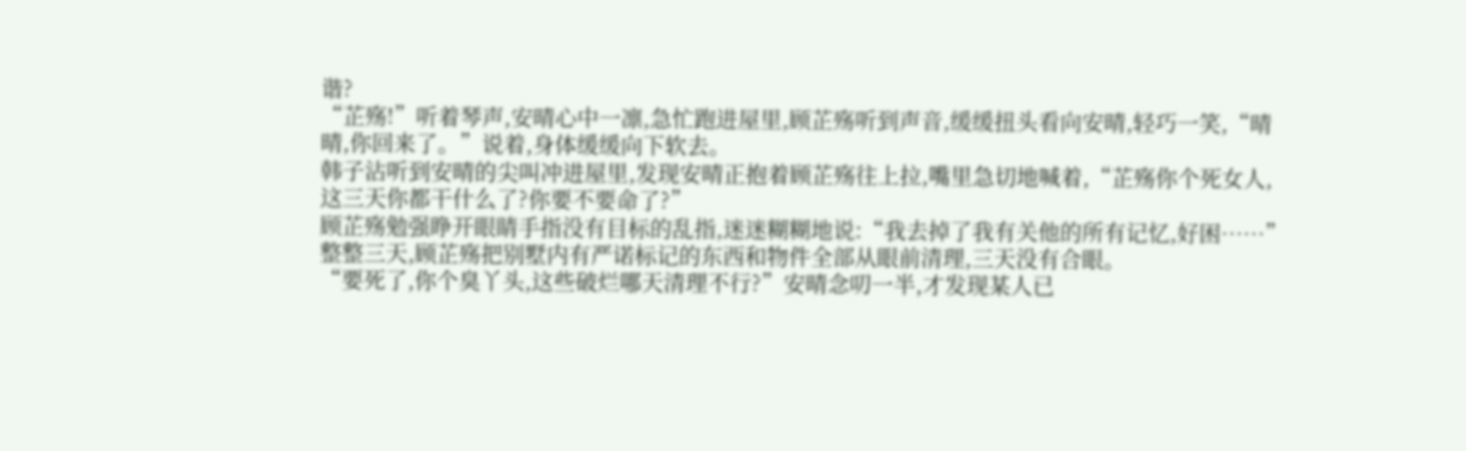谐?
“芷殇!”听着琴声,安晴心中一凛,急忙跑进屋里,顾芷殇听到声音,缓缓扭头看向安晴,轻巧一笑,“晴晴,你回来了。”说着,身体缓缓向下软去。
韩子沾听到安晴的尖叫冲进屋里,发现安晴正抱着顾芷殇往上拉,嘴里急切地喊着,“芷殇你个死女人,这三天你都干什么了?你要不要命了?”
顾芷殇勉强睁开眼睛手指没有目标的乱指,迷迷糊糊地说:“我去掉了我有关他的所有记忆,好困……”
整整三天,顾芷殇把别墅内有严诺标记的东西和物件全部从眼前清理,三天没有合眼。
“要死了,你个臭丫头,这些破烂哪天清理不行?”安晴念叨一半,才发现某人已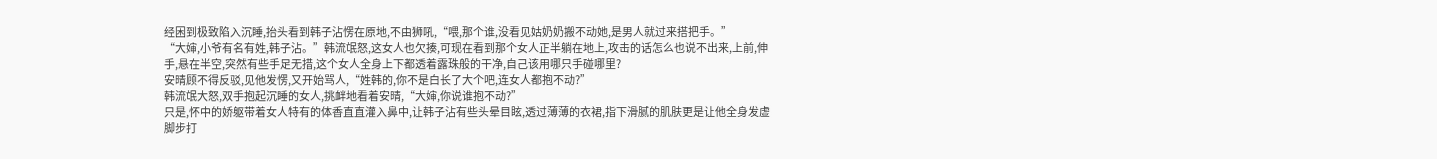经困到极致陷入沉睡,抬头看到韩子沾愣在原地,不由狮吼,“喂,那个谁,没看见姑奶奶搬不动她,是男人就过来搭把手。”
“大婶,小爷有名有姓,韩子沾。”韩流氓怒,这女人也欠揍,可现在看到那个女人正半躺在地上,攻击的话怎么也说不出来,上前,伸手,悬在半空,突然有些手足无措,这个女人全身上下都透着露珠般的干净,自己该用哪只手碰哪里?
安晴顾不得反驳,见他发愣,又开始骂人,“姓韩的,你不是白长了大个吧,连女人都抱不动?”
韩流氓大怒,双手抱起沉睡的女人,挑衅地看着安晴,“大婶,你说谁抱不动?”
只是,怀中的娇躯带着女人特有的体香直直灌入鼻中,让韩子沾有些头晕目眩,透过薄薄的衣裙,指下滑腻的肌肤更是让他全身发虚脚步打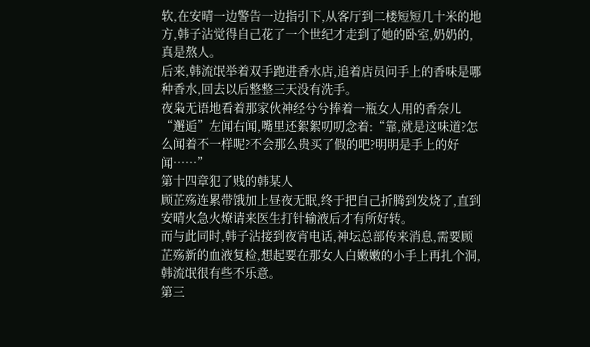软,在安晴一边警告一边指引下,从客厅到二楼短短几十米的地方,韩子沾觉得自己花了一个世纪才走到了她的卧室,奶奶的,真是熬人。
后来,韩流氓举着双手跑进香水店,追着店员问手上的香味是哪种香水,回去以后整整三天没有洗手。
夜枭无语地看着那家伙神经兮兮捧着一瓶女人用的香奈儿“邂逅”左闻右闻,嘴里还絮絮叨叨念着:“靠,就是这味道?怎么闻着不一样呢?不会那么贵买了假的吧?明明是手上的好闻……”
第十四章犯了贱的韩某人
顾芷殇连累带饿加上昼夜无眠,终于把自己折腾到发烧了,直到安晴火急火燎请来医生打针输液后才有所好转。
而与此同时,韩子沾接到夜宵电话,神坛总部传来消息,需要顾芷殇新的血液复检,想起要在那女人白嫩嫩的小手上再扎个洞,韩流氓很有些不乐意。
第三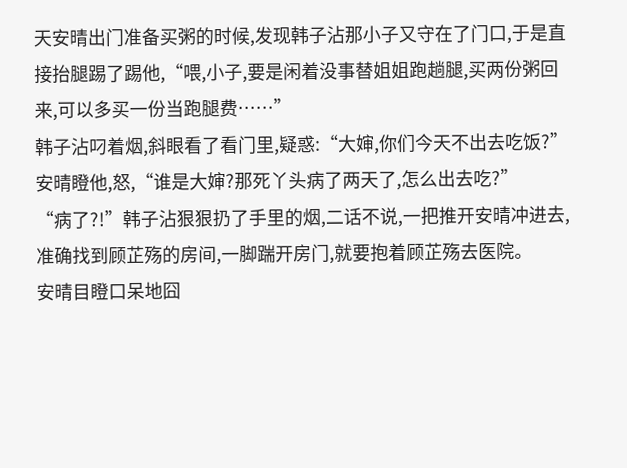天安晴出门准备买粥的时候,发现韩子沾那小子又守在了门口,于是直接抬腿踢了踢他,“喂,小子,要是闲着没事替姐姐跑趟腿,买两份粥回来,可以多买一份当跑腿费……”
韩子沾叼着烟,斜眼看了看门里,疑惑:“大婶,你们今天不出去吃饭?”
安晴瞪他,怒,“谁是大婶?那死丫头病了两天了,怎么出去吃?”
“病了?!”韩子沾狠狠扔了手里的烟,二话不说,一把推开安晴冲进去,准确找到顾芷殇的房间,一脚踹开房门,就要抱着顾芷殇去医院。
安晴目瞪口呆地囧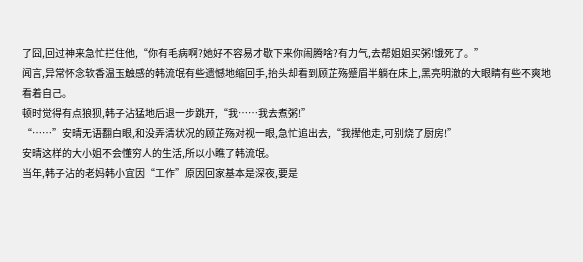了囧,回过神来急忙拦住他,“你有毛病啊?她好不容易才歇下来你闹腾啥?有力气,去帮姐姐买粥!饿死了。”
闻言,异常怀念软香温玉触感的韩流氓有些遗憾地缩回手,抬头却看到顾芷殇蹙眉半躺在床上,黑亮明澈的大眼睛有些不爽地看着自己。
顿时觉得有点狼狈,韩子沾猛地后退一步跳开,“我……我去煮粥!”
“……”安晴无语翻白眼,和没弄清状况的顾芷殇对视一眼,急忙追出去,“我撵他走,可别烧了厨房!”
安晴这样的大小姐不会懂穷人的生活,所以小瞧了韩流氓。
当年,韩子沾的老妈韩小宜因“工作”原因回家基本是深夜,要是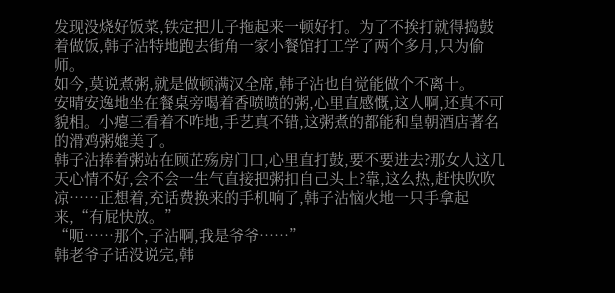发现没烧好饭菜,铁定把儿子拖起来一顿好打。为了不挨打就得捣鼓着做饭,韩子沾特地跑去街角一家小餐馆打工学了两个多月,只为偷师。
如今,莫说煮粥,就是做顿满汉全席,韩子沾也自觉能做个不离十。
安晴安逸地坐在餐桌旁喝着香喷喷的粥,心里直感慨,这人啊,还真不可貌相。小瘪三看着不咋地,手艺真不错,这粥煮的都能和皇朝酒店著名的滑鸡粥媲美了。
韩子沾捧着粥站在顾芷殇房门口,心里直打鼓,要不要进去?那女人这几天心情不好,会不会一生气直接把粥扣自己头上?靠,这么热,赶快吹吹凉……正想着,充话费换来的手机响了,韩子沾恼火地一只手拿起来,“有屁快放。”
“呃……那个,子沾啊,我是爷爷……”
韩老爷子话没说完,韩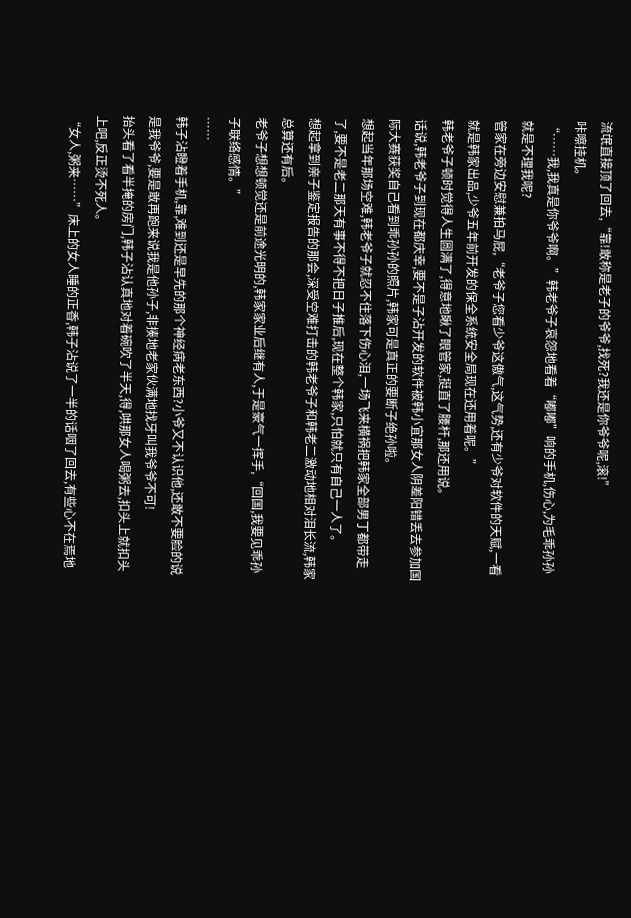流氓直接顶了回去,“靠!敢称是老子的爷爷,找死?我还是你爷爷呢,滚!”
咔嚓挂机。
“……我,我真是你爷爷啊。”韩老爷子哀怨地看着“嘟嘟”响的手机,伤心,为毛乖孙孙就是不理我呢?
管家在旁边安慰兼拍马屁,“老爷子您看少爷这傲气,这气势,还有少爷对软件的天赋,一看就是韩家出品,少爷五年前开发的保全系统安全局现在还用着呢。”
韩老爷子顿时觉得人生圆满了,得意地瞅了眼管家,挺直了腰杆,那还用说。
话说,韩老爷子到现在都庆幸,要不是子沾开发的软件被韩小宜那女人阴差阳错丢去参加国际大赛获奖自己看到乖孙孙的照片,韩家可是真正的要断子绝孙啦。
想起当年那场空难,韩老爷子就忍不住落下伤心泪,一场飞来横祸把韩家全部男丁都带走了,要不是老二那天有事不得不把日子推后,现在整个韩家,只怕就只有自己一人了。
想起拿到亲子鉴定报告的那会,深受空难打击的韩老爷子和韩老二激动地相对泪长流,韩家总算还有后。
老爷子想想顿觉还是前途光明的,韩家家业后继有人,于是豪气一挥手,“回国,我要见乖孙子联络感情。”
……
韩子沾瞪着手机,靠,难到还是早先的那个神经病老东西?小爷又不认识他,还敢不要脸的说是我爷爷,要是敢再跑来说我是他孙子,非揍地老家伙满地找牙叫我爷爷不可!
抬头看了看半掩的房门,韩子沾认真地对着碗吹了半天,得,哄那女人喝粥去,扣头上就扣头上吧,反正烫不死人。
“女人,粥来……”床上的女人睡的正香,韩子沾说了一半的话咽了回去,有些心不在焉地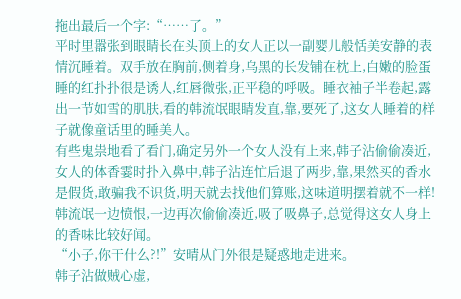拖出最后一个字:“……了。”
平时里嚣张到眼睛长在头顶上的女人正以一副婴儿般恬美安静的表情沉睡着。双手放在胸前,侧着身,乌黑的长发铺在枕上,白嫩的脸蛋睡的红扑扑很是诱人,红唇微张,正平稳的呼吸。睡衣袖子半卷起,露出一节如雪的肌肤,看的韩流氓眼睛发直,靠,要死了,这女人睡着的样子就像童话里的睡美人。
有些鬼祟地看了看门,确定另外一个女人没有上来,韩子沾偷偷凑近,女人的体香霎时扑入鼻中,韩子沾连忙后退了两步,靠,果然买的香水是假货,敢骗我不识货,明天就去找他们算账,这味道明摆着就不一样!
韩流氓一边愤恨,一边再次偷偷凑近,吸了吸鼻子,总觉得这女人身上的香味比较好闻。
“小子,你干什么?!”安晴从门外很是疑惑地走进来。
韩子沾做贼心虚,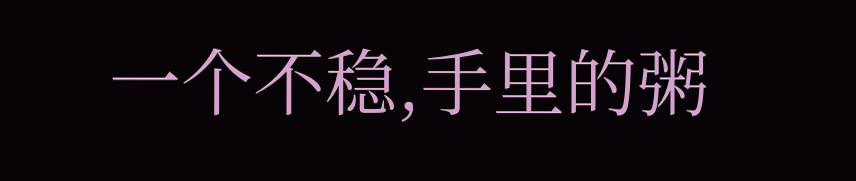一个不稳,手里的粥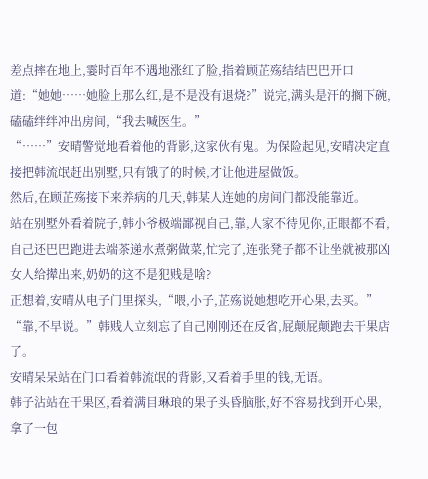差点摔在地上,霎时百年不遇地涨红了脸,指着顾芷殇结结巴巴开口道:“她她……她脸上那么红,是不是没有退烧?”说完,满头是汗的搁下碗,磕磕绊绊冲出房间,“我去喊医生。”
“……”安晴警觉地看着他的背影,这家伙有鬼。为保险起见,安晴决定直接把韩流氓赶出别墅,只有饿了的时候,才让他进屋做饭。
然后,在顾芷殇接下来养病的几天,韩某人连她的房间门都没能靠近。
站在别墅外看着院子,韩小爷极端鄙视自己,靠,人家不待见你,正眼都不看,自己还巴巴跑进去端茶递水煮粥做菜,忙完了,连张凳子都不让坐就被那凶女人给撵出来,奶奶的这不是犯贱是啥?
正想着,安晴从电子门里探头,“喂,小子,芷殇说她想吃开心果,去买。”
“靠,不早说。”韩贱人立刻忘了自己刚刚还在反省,屁颠屁颠跑去干果店了。
安晴呆呆站在门口看着韩流氓的背影,又看着手里的钱,无语。
韩子沾站在干果区,看着满目琳琅的果子头昏脑胀,好不容易找到开心果,拿了一包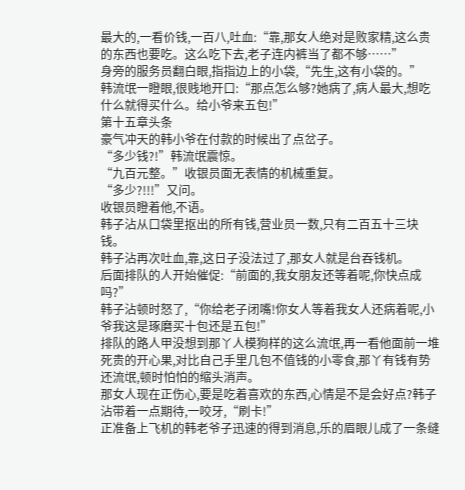最大的,一看价钱,一百八,吐血:“靠,那女人绝对是败家精,这么贵的东西也要吃。这么吃下去,老子连内裤当了都不够……”
身旁的服务员翻白眼,指指边上的小袋,“先生,这有小袋的。”
韩流氓一瞪眼,很贱地开口:“那点怎么够?她病了,病人最大,想吃什么就得买什么。给小爷来五包!”
第十五章头条
豪气冲天的韩小爷在付款的时候出了点岔子。
“多少钱?!”韩流氓震惊。
“九百元整。”收银员面无表情的机械重复。
“多少?!!!”又问。
收银员瞪着他,不语。
韩子沾从口袋里抠出的所有钱,营业员一数,只有二百五十三块钱。
韩子沾再次吐血,靠,这日子没法过了,那女人就是台吞钱机。
后面排队的人开始催促:“前面的,我女朋友还等着呢,你快点成吗?”
韩子沾顿时怒了,“你给老子闭嘴!你女人等着我女人还病着呢,小爷我这是琢磨买十包还是五包!”
排队的路人甲没想到那丫人模狗样的这么流氓,再一看他面前一堆死贵的开心果,对比自己手里几包不值钱的小零食,那丫有钱有势还流氓,顿时怕怕的缩头消声。
那女人现在正伤心,要是吃着喜欢的东西,心情是不是会好点?韩子沾带着一点期待,一咬牙,“刷卡!”
正准备上飞机的韩老爷子迅速的得到消息,乐的眉眼儿成了一条缝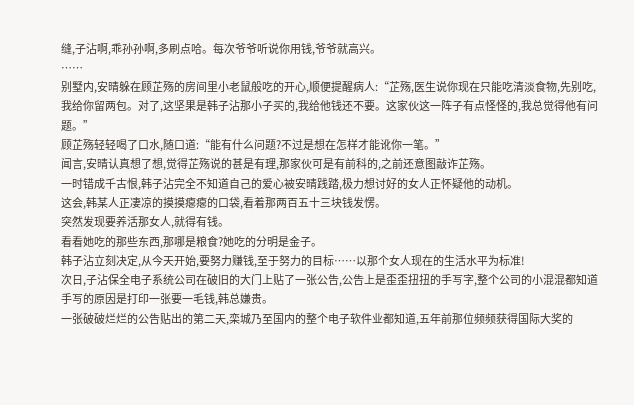缝,子沾啊,乖孙孙啊,多刷点哈。每次爷爷听说你用钱,爷爷就高兴。
……
别墅内,安晴躲在顾芷殇的房间里小老鼠般吃的开心,顺便提醒病人:“芷殇,医生说你现在只能吃清淡食物,先别吃,我给你留两包。对了,这坚果是韩子沾那小子买的,我给他钱还不要。这家伙这一阵子有点怪怪的,我总觉得他有问题。”
顾芷殇轻轻喝了口水,随口道:“能有什么问题?不过是想在怎样才能讹你一笔。”
闻言,安晴认真想了想,觉得芷殇说的甚是有理,那家伙可是有前科的,之前还意图敲诈芷殇。
一时错成千古恨,韩子沾完全不知道自己的爱心被安晴践踏,极力想讨好的女人正怀疑他的动机。
这会,韩某人正凄凉的摸摸瘪瘪的口袋,看着那两百五十三块钱发愣。
突然发现要养活那女人,就得有钱。
看看她吃的那些东西,那哪是粮食?她吃的分明是金子。
韩子沾立刻决定,从今天开始,要努力赚钱,至于努力的目标……以那个女人现在的生活水平为标准!
次日,子沾保全电子系统公司在破旧的大门上贴了一张公告,公告上是歪歪扭扭的手写字,整个公司的小混混都知道手写的原因是打印一张要一毛钱,韩总嫌贵。
一张破破烂烂的公告贴出的第二天,栾城乃至国内的整个电子软件业都知道,五年前那位频频获得国际大奖的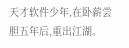天才软件少年,在卧薪尝胆五年后,重出江湖。